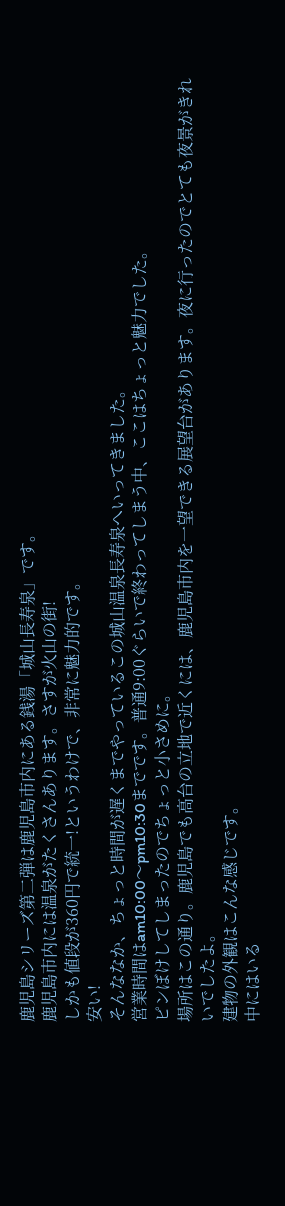鹿児島シリーズ第二弾は鹿児島市内にある銭湯「城山長寿泉」です。
鹿児島市内には温泉がたくさんあります。さすが火山の街!
しかも値段が360円で統一!というわけで、非常に魅力的です。
安い!
そんななか、ちょっと時間が遅くまでやっているこの城山温泉長寿泉へいってきました。
営業時間はam10:00〜pm10:30までです。普通9:00ぐらいで終わってしまう中、ここはちょっと魅力でした。
ピンぼけしてしまったのでちょっと小さめに。
場所はこの通り。鹿児島でも高台の立地で近くには、鹿児島市内を一望できる展望台があります。夜に行ったのでとても夜景がきれいでしたよ。
建物の外観はこんな感じです。
中にはいる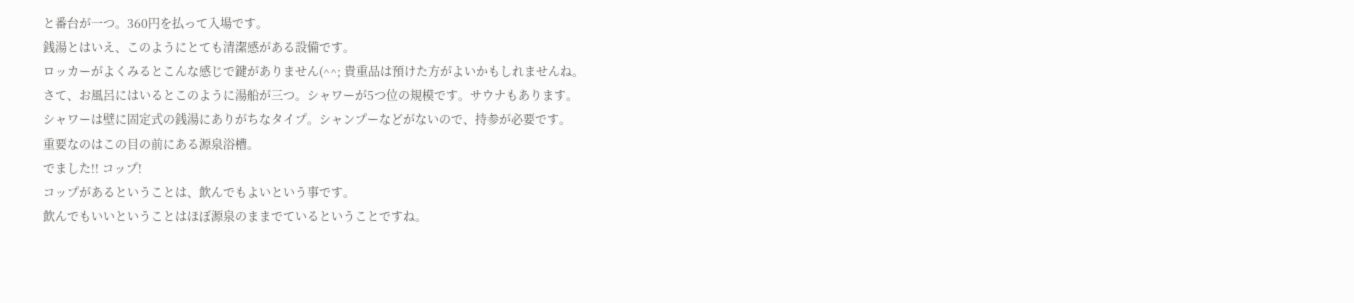と番台が一つ。360円を払って入場です。
銭湯とはいえ、このようにとても清潔感がある設備です。
ロッカーがよくみるとこんな感じで鍵がありません(^^; 貴重品は預けた方がよいかもしれませんね。
さて、お風呂にはいるとこのように湯船が三つ。シャワーが5つ位の規模です。サウナもあります。
シャワーは壁に固定式の銭湯にありがちなタイプ。シャンプーなどがないので、持参が必要です。
重要なのはこの目の前にある源泉浴槽。
でました!! コップ!
コップがあるということは、飲んでもよいという事です。
飲んでもいいということはほぼ源泉のままでているということですね。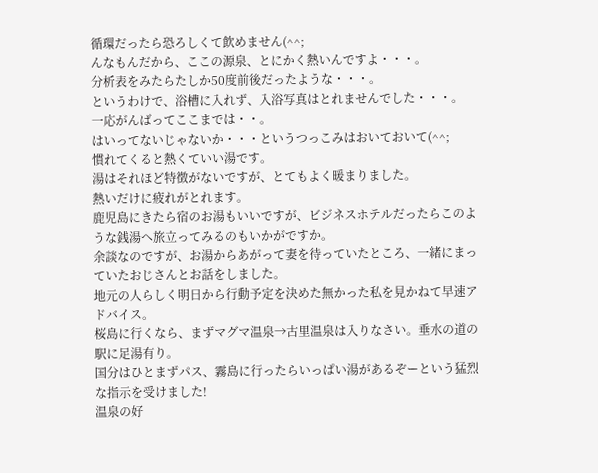循環だったら恐ろしくて飲めません(^^;
んなもんだから、ここの源泉、とにかく熱いんですよ・・・。
分析表をみたらたしか50度前後だったような・・・。
というわけで、浴槽に入れず、入浴写真はとれませんでした・・・。
一応がんばってここまでは・・。
はいってないじゃないか・・・というつっこみはおいておいて(^^;
慣れてくると熱くていい湯です。
湯はそれほど特徴がないですが、とてもよく暖まりました。
熱いだけに疲れがとれます。
鹿児島にきたら宿のお湯もいいですが、ビジネスホテルだったらこのような銭湯へ旅立ってみるのもいかがですか。
余談なのですが、お湯からあがって妻を待っていたところ、一緒にまっていたおじさんとお話をしました。
地元の人らしく明日から行動予定を決めた無かった私を見かねて早速アドバイス。
桜島に行くなら、まずマグマ温泉→古里温泉は入りなさい。垂水の道の駅に足湯有り。
国分はひとまずパス、霧島に行ったらいっぱい湯があるぞーという猛烈な指示を受けました!
温泉の好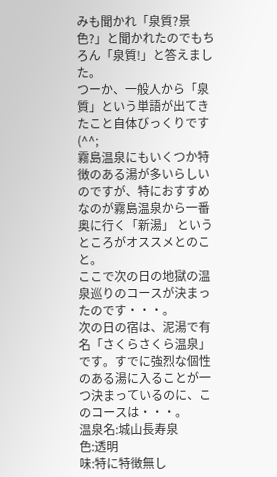みも聞かれ「泉質?景色?」と聞かれたのでもちろん「泉質!」と答えました。
つーか、一般人から「泉質」という単語が出てきたこと自体びっくりです(^^;
霧島温泉にもいくつか特徴のある湯が多いらしいのですが、特におすすめなのが霧島温泉から一番奥に行く「新湯」 というところがオススメとのこと。
ここで次の日の地獄の温泉巡りのコースが決まったのです・・・。
次の日の宿は、泥湯で有名「さくらさくら温泉」です。すでに強烈な個性のある湯に入ることが一つ決まっているのに、このコースは・・・。
温泉名:城山長寿泉
色:透明
味:特に特徴無し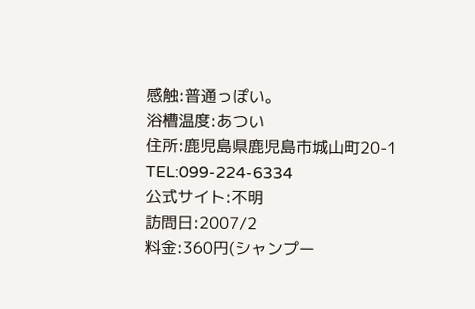感触:普通っぽい。
浴槽温度:あつい
住所:鹿児島県鹿児島市城山町20-1
TEL:099-224-6334
公式サイト:不明
訪問日:2007/2
料金:360円(シャンプー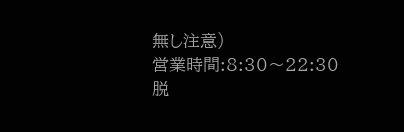無し注意)
営業時間:8:30〜22:30
脱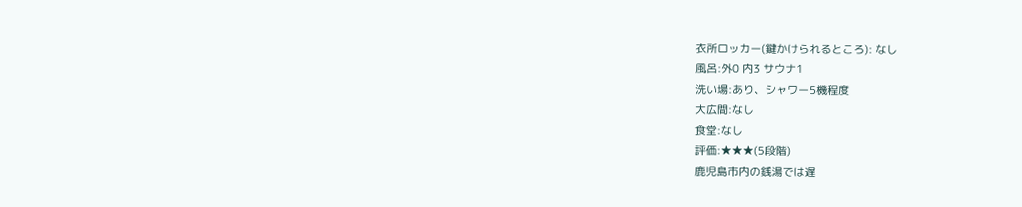衣所ロッカー(鍵かけられるところ): なし
風呂:外0 内3 サウナ1
洗い場:あり、シャワー5機程度
大広間:なし
食堂:なし
評価:★★★(5段階)
鹿児島市内の銭湯では遅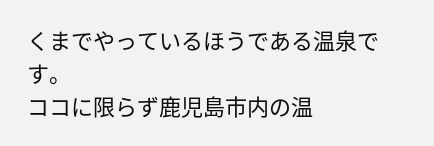くまでやっているほうである温泉です。
ココに限らず鹿児島市内の温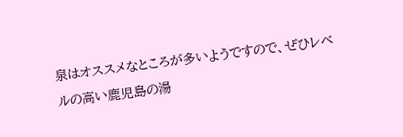泉はオススメなところが多いようですので、ぜひレベルの高い鹿児島の湯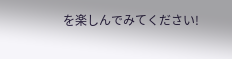を楽しんでみてください!